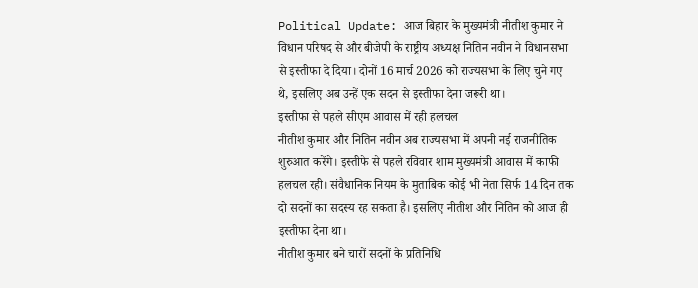Political Update: आज बिहार के मुख्यमंत्री नीतीश कुमार ने विधान परिषद से और बीजेपी के राष्ट्रीय अध्यक्ष नितिन नवीन ने विधानसभा से इस्तीफा दे दिया। दोनों 16 मार्च 2026 को राज्यसभा के लिए चुने गए थे, इसलिए अब उन्हें एक सदन से इस्तीफा देना जरूरी था।
इस्तीफा से पहले सीएम आवास में रही हलचल
नीतीश कुमार और नितिन नवीन अब राज्यसभा में अपनी नई राजनीतिक शुरुआत करेंगे। इस्तीफे से पहले रविवार शाम मुख्यमंत्री आवास में काफी हलचल रही। संवैधानिक नियम के मुताबिक कोई भी नेता सिर्फ 14 दिन तक दो सदनों का सदस्य रह सकता है। इसलिए नीतीश और नितिन को आज ही इस्तीफा देना था।
नीतीश कुमार बने चारों सदनों के प्रतिनिधि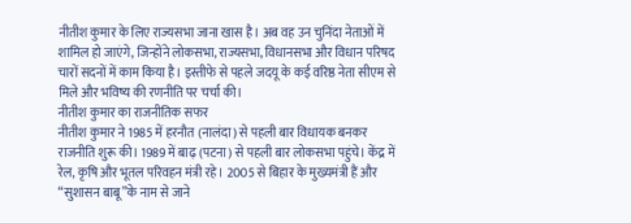नीतीश कुमार के लिए राज्यसभा जाना खास है। अब वह उन चुनिंदा नेताओं में शामिल हो जाएंगे, जिन्होंने लोकसभा, राज्यसभा, विधानसभा और विधान परिषद चारों सदनों में काम किया है। इस्तीफे से पहले जदयू के कई वरिष्ठ नेता सीएम से मिले और भविष्य की रणनीति पर चर्चा की।
नीतीश कुमार का राजनीतिक सफर
नीतीश कुमार ने 1985 में हरनौत (नालंदा) से पहली बार विधायक बनकर राजनीति शुरू की। 1989 में बाढ़ (पटना) से पहली बार लोकसभा पहुंचे। केंद्र में रेल, कृषि और भूतल परिवहन मंत्री रहे। 2005 से बिहार के मुख्यमंत्री हैं और “सुशासन बाबू”के नाम से जाने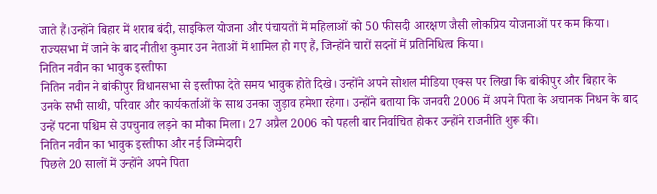जाते हैं।उन्होंने बिहार में शराब बंदी, साइकिल योजना और पंचायतों में महिलाओं को 50 फीसदी आरक्षण जैसी लोकप्रिय योजनाओं पर कम किया। राज्यसभा में जाने के बाद नीतीश कुमार उन नेताओं में शामिल हो गए हैं, जिन्होंने चारों सदनों में प्रतिनिधित्व किया।
नितिन नवीन का भावुक इस्तीफा
नितिन नवीन ने बांकीपुर विधानसभा से इस्तीफा देते समय भावुक होते दिखे। उन्होंने अपने सोशल मीडिया एक्स पर लिखा कि बांकीपुर और बिहार के उनके सभी साथी, परिवार और कार्यकर्ताओं के साथ उनका जुड़ाव हमेशा रहेगा। उन्होंने बताया कि जनवरी 2006 में अपने पिता के अचानक निधन के बाद उन्हें पटना पश्चिम से उपचुनाव लड़ने का मौका मिला। 27 अप्रैल 2006 को पहली बार निर्वाचित होकर उन्होंने राजनीति शुरू की।
नितिन नवीन का भावुक इस्तीफा और नई जिम्मेदारी
पिछले 20 सालों में उन्होंने अपने पिता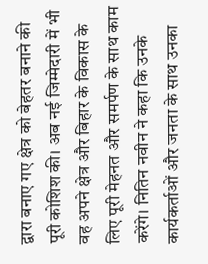द्वारा बनाए गए क्षेत्र को बेहतर बनाने की पूरी कोशिश की। अब नई जिम्मेदारी में भी वह अपने क्षेत्र और बिहार के विकास के लिए पूरी मेहनत और समर्पण के साथ काम करेंगे। नितिन नवीन ने कहा कि उनके कार्यकर्ताओं और जनता के साथ उनका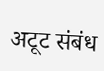अटूट संबंध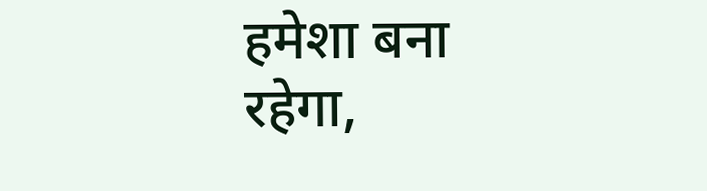हमेशा बना रहेगा,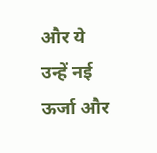और ये उन्हें नई ऊर्जा और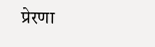प्रेरणा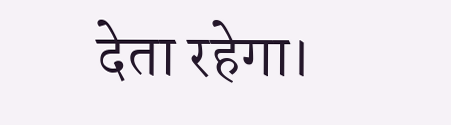देता रहेगा।